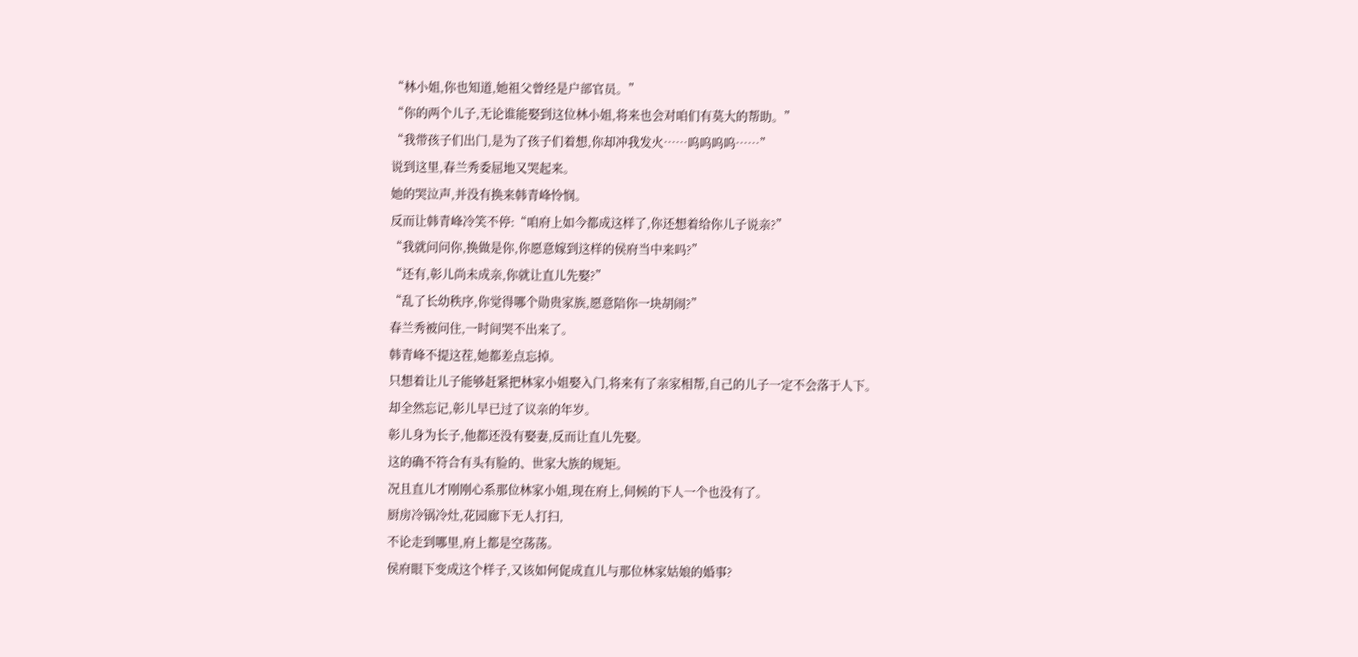“林小姐,你也知道,她祖父曾经是户部官员。”
“你的两个儿子,无论谁能娶到这位林小姐,将来也会对咱们有莫大的帮助。”
“我带孩子们出门,是为了孩子们着想,你却冲我发火……呜呜呜呜……”
说到这里,春兰秀委屈地又哭起来。
她的哭泣声,并没有换来韩青峰怜悯。
反而让韩青峰冷笑不停:“咱府上如今都成这样了,你还想着给你儿子说亲?”
“我就问问你,换做是你,你愿意嫁到这样的侯府当中来吗?”
“还有,彰儿尚未成亲,你就让直儿先娶?”
“乱了长幼秩序,你觉得哪个勋贵家族,愿意陪你一块胡闹?”
春兰秀被问住,一时间哭不出来了。
韩青峰不提这茬,她都差点忘掉。
只想着让儿子能够赶紧把林家小姐娶入门,将来有了亲家相帮,自己的儿子一定不会落于人下。
却全然忘记,彰儿早已过了议亲的年岁。
彰儿身为长子,他都还没有娶妻,反而让直儿先娶。
这的确不符合有头有脸的、世家大族的规矩。
况且直儿才刚刚心系那位林家小姐,现在府上,伺候的下人一个也没有了。
厨房冷锅冷灶,花园廊下无人打扫,
不论走到哪里,府上都是空荡荡。
侯府眼下变成这个样子,又该如何促成直儿与那位林家姑娘的婚事?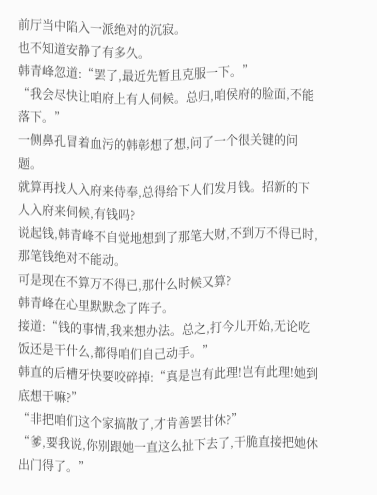前厅当中陷入一派绝对的沉寂。
也不知道安静了有多久。
韩青峰忽道:“罢了,最近先暂且克服一下。”
“我会尽快让咱府上有人伺候。总归,咱侯府的脸面,不能落下。”
一侧鼻孔冒着血污的韩彰想了想,问了一个很关键的问题。
就算再找人入府来侍奉,总得给下人们发月钱。招新的下人入府来伺候,有钱吗?
说起钱,韩青峰不自觉地想到了那笔大财,不到万不得已时,那笔钱绝对不能动。
可是现在不算万不得已,那什么时候又算?
韩青峰在心里默默念了阵子。
接道:“钱的事情,我来想办法。总之,打今儿开始,无论吃饭还是干什么,都得咱们自己动手。”
韩直的后槽牙快要咬碎掉:“真是岂有此理!岂有此理!她到底想干嘛?”
“非把咱们这个家搞散了,才肯善罢甘休?”
“爹,要我说,你别跟她一直这么扯下去了,干脆直接把她休出门得了。”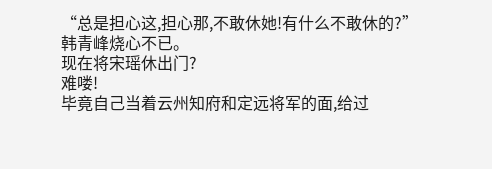“总是担心这,担心那,不敢休她!有什么不敢休的?”
韩青峰烧心不已。
现在将宋瑶休出门?
难喽!
毕竟自己当着云州知府和定远将军的面,给过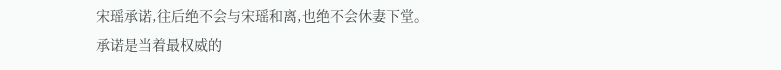宋瑶承诺,往后绝不会与宋瑶和离,也绝不会休妻下堂。
承诺是当着最权威的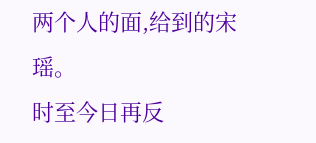两个人的面,给到的宋瑶。
时至今日再反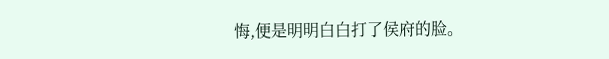悔,便是明明白白打了侯府的脸。